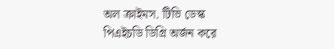অল ক্রাইমস. টিভি ডেস্ক
পিএইচডি ডিগ্রি অর্জন করে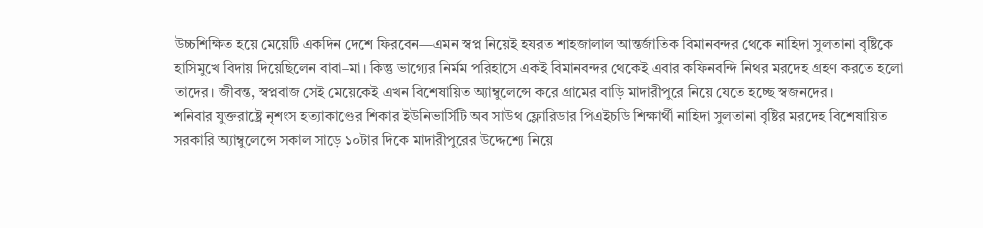উচ্চশিক্ষিত হয়ে মেয়েটি একদিন দেশে ফিরবেন—এমন স্বপ্ন নিয়েই হযরত শাহজালাল আন্তর্জাতিক বিমানবন্দর থেকে নাহিদা সুলতানা বৃষ্টিকে হাসিমুখে বিদায় দিয়েছিলেন বাবা–মা। কিন্তু ভাগ্যের নির্মম পরিহাসে একই বিমানবন্দর থেকেই এবার কফিনবন্দি নিথর মরদেহ গ্রহণ করতে হলো তাদের। জীবন্ত, স্বপ্নবাজ সেই মেয়েকেই এখন বিশেষায়িত অ্যাম্বুলেন্সে করে গ্রামের বাড়ি মাদারীপুরে নিয়ে যেতে হচ্ছে স্বজনদের।
শনিবার যুক্তরাষ্ট্রে নৃশংস হত্যাকাণ্ডের শিকার ইউনিভার্সিটি অব সাউথ ফ্লোরিডার পিএইচডি শিক্ষার্থী নাহিদা সুলতানা বৃষ্টির মরদেহ বিশেষায়িত সরকারি অ্যাম্বুলেন্সে সকাল সাড়ে ১০টার দিকে মাদারীপুরের উদ্দেশ্যে নিয়ে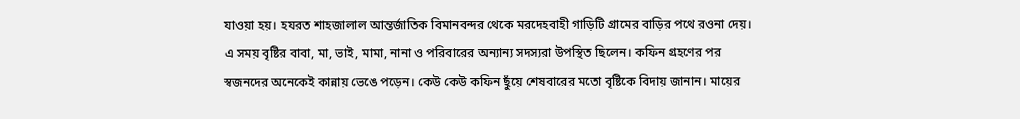যাওয়া হয়। হযরত শাহজালাল আন্তর্জাতিক বিমানবন্দর থেকে মরদেহবাহী গাড়িটি গ্রামের বাড়ির পথে রওনা দেয়।
এ সময় বৃষ্টির বাবা, মা, ভাই, মামা, নানা ও পরিবারের অন্যান্য সদস্যরা উপস্থিত ছিলেন। কফিন গ্রহণের পর স্বজনদের অনেকেই কান্নায় ভেঙে পড়েন। কেউ কেউ কফিন ছুঁয়ে শেষবারের মতো বৃষ্টিকে বিদায় জানান। মায়ের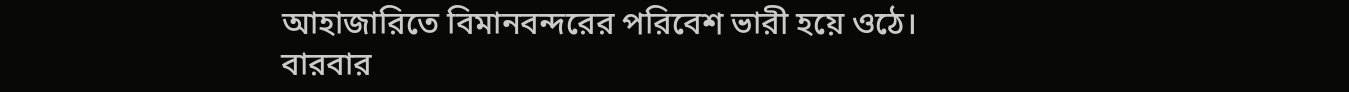আহাজারিতে বিমানবন্দরের পরিবেশ ভারী হয়ে ওঠে। বারবার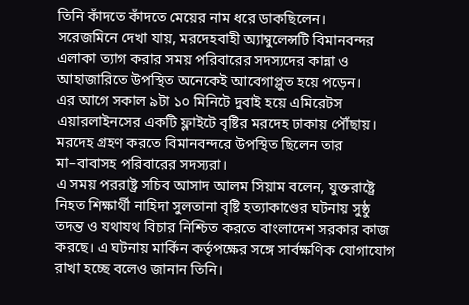তিনি কাঁদতে কাঁদতে মেয়ের নাম ধরে ডাকছিলেন।
সরেজমিনে দেখা যায়, মরদেহবাহী অ্যাম্বুলেন্সটি বিমানবন্দর এলাকা ত্যাগ করার সময় পরিবারের সদস্যদের কান্না ও আহাজারিতে উপস্থিত অনেকেই আবেগাপ্লুত হয়ে পড়েন।
এর আগে সকাল ৯টা ১০ মিনিটে দুবাই হয়ে এমিরেটস এয়ারলাইনসের একটি ফ্লাইটে বৃষ্টির মরদেহ ঢাকায় পৌঁছায়। মরদেহ গ্রহণ করতে বিমানবন্দরে উপস্থিত ছিলেন তার মা–বাবাসহ পরিবারের সদস্যরা।
এ সময় পররাষ্ট্র সচিব আসাদ আলম সিয়াম বলেন, যুক্তরাষ্ট্রে নিহত শিক্ষার্থী নাহিদা সুলতানা বৃষ্টি হত্যাকাণ্ডের ঘটনায় সুষ্ঠু তদন্ত ও যথাযথ বিচার নিশ্চিত করতে বাংলাদেশ সরকার কাজ করছে। এ ঘটনায় মার্কিন কর্তৃপক্ষের সঙ্গে সার্বক্ষণিক যোগাযোগ রাখা হচ্ছে বলেও জানান তিনি।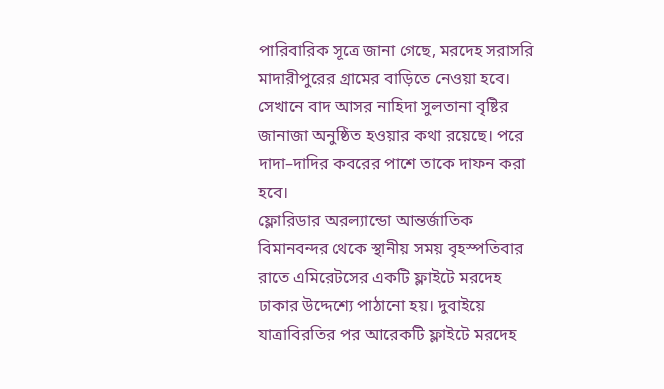পারিবারিক সূত্রে জানা গেছে, মরদেহ সরাসরি মাদারীপুরের গ্রামের বাড়িতে নেওয়া হবে। সেখানে বাদ আসর নাহিদা সুলতানা বৃষ্টির জানাজা অনুষ্ঠিত হওয়ার কথা রয়েছে। পরে দাদা–দাদির কবরের পাশে তাকে দাফন করা হবে।
ফ্লোরিডার অরল্যান্ডো আন্তর্জাতিক বিমানবন্দর থেকে স্থানীয় সময় বৃহস্পতিবার রাতে এমিরেটসের একটি ফ্লাইটে মরদেহ ঢাকার উদ্দেশ্যে পাঠানো হয়। দুবাইয়ে যাত্রাবিরতির পর আরেকটি ফ্লাইটে মরদেহ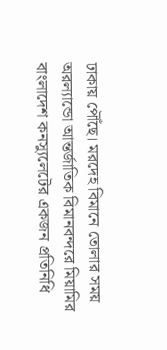ঢাকায় পৌঁছে। মরদেহ বিমানে তোলার সময় অরল্যান্ডো আন্তর্জাতিক বিমানবন্দরে মিয়ামির বাংলাদেশ কনস্যুলেটের একজন প্রতিনিধি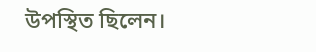উপস্থিত ছিলেন।